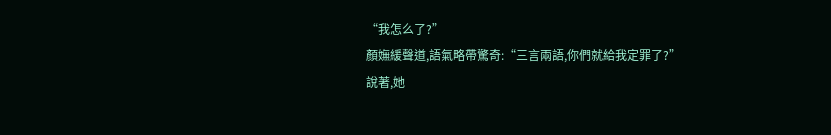“我怎么了?”
顏嫵緩聲道,語氣略帶驚奇:“三言兩語,你們就給我定罪了?”
說著,她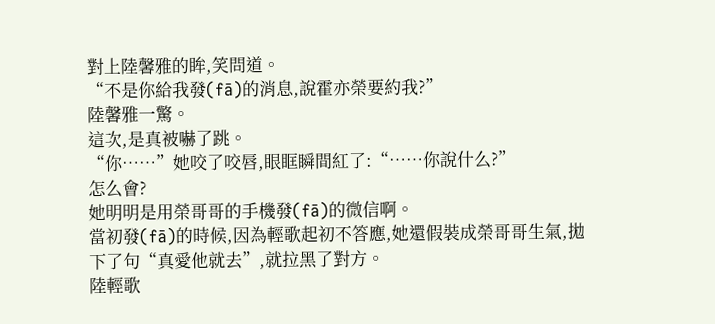對上陸馨雅的眸,笑問道。
“不是你給我發(fā)的消息,說霍亦榮要約我?”
陸馨雅一驚。
這次,是真被嚇了跳。
“你……”她咬了咬唇,眼眶瞬間紅了:“……你說什么?”
怎么會?
她明明是用榮哥哥的手機發(fā)的微信啊。
當初發(fā)的時候,因為輕歌起初不答應,她還假裝成榮哥哥生氣,拋下了句“真愛他就去”,就拉黑了對方。
陸輕歌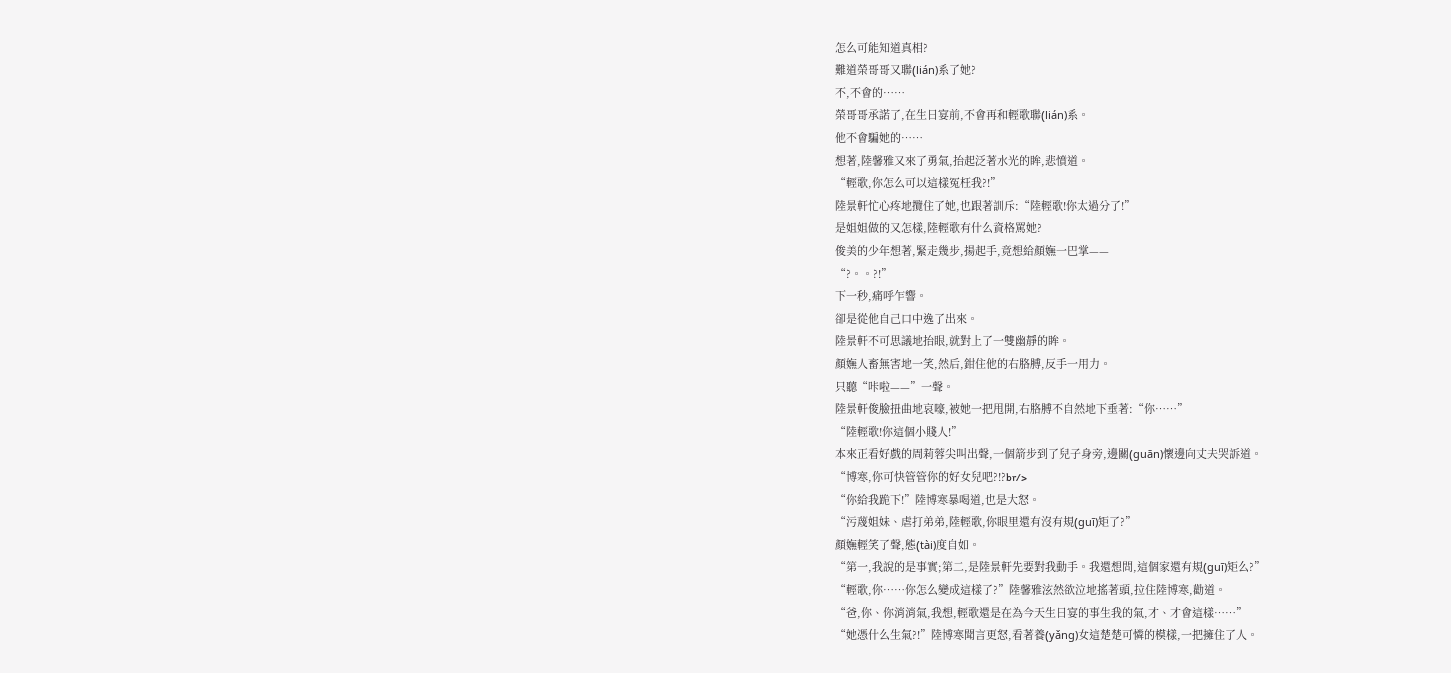怎么可能知道真相?
難道榮哥哥又聯(lián)系了她?
不,不會的……
榮哥哥承諾了,在生日宴前,不會再和輕歌聯(lián)系。
他不會騙她的……
想著,陸馨雅又來了勇氣,抬起泛著水光的眸,悲憤道。
“輕歌,你怎么可以這樣冤枉我?!”
陸景軒忙心疼地攬住了她,也跟著訓斥:“陸輕歌!你太過分了!”
是姐姐做的又怎樣,陸輕歌有什么資格罵她?
俊美的少年想著,緊走幾步,揚起手,竟想給顏嫵一巴掌——
“?。。?!”
下一秒,痛呼乍響。
卻是從他自己口中逸了出來。
陸景軒不可思議地抬眼,就對上了一雙幽靜的眸。
顏嫵人畜無害地一笑,然后,鉗住他的右胳膊,反手一用力。
只聽“咔啦——”一聲。
陸景軒俊臉扭曲地哀嚎,被她一把甩開,右胳膊不自然地下垂著:“你……”
“陸輕歌!你這個小賤人!”
本來正看好戲的周莉蓉尖叫出聲,一個箭步到了兒子身旁,邊關(guān)懷邊向丈夫哭訴道。
“博寒,你可快管管你的好女兒吧?!?br/>
“你給我跪下!”陸博寒暴喝道,也是大怒。
“污蔑姐妹、虐打弟弟,陸輕歌,你眼里還有沒有規(guī)矩了?”
顏嫵輕笑了聲,態(tài)度自如。
“第一,我說的是事實;第二,是陸景軒先要對我動手。我還想問,這個家還有規(guī)矩么?”
“輕歌,你……你怎么變成這樣了?”陸馨雅泫然欲泣地搖著頭,拉住陸博寒,勸道。
“爸,你、你消消氣,我想,輕歌還是在為今天生日宴的事生我的氣,才、才會這樣……”
“她憑什么生氣?!”陸博寒聞言更怒,看著養(yǎng)女這楚楚可憐的模樣,一把擁住了人。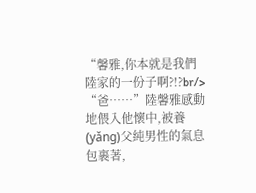“馨雅,你本就是我們陸家的一份子啊?!?br/>
“爸……”陸馨雅感動地偎入他懷中,被養(yǎng)父純男性的氣息包裹著,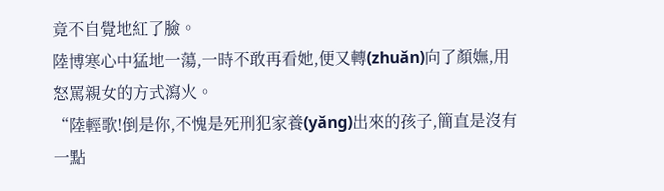竟不自覺地紅了臉。
陸博寒心中猛地一蕩,一時不敢再看她,便又轉(zhuǎn)向了顏嫵,用怒罵親女的方式瀉火。
“陸輕歌!倒是你,不愧是死刑犯家養(yǎng)出來的孩子,簡直是沒有一點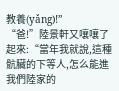教養(yǎng)!”
“爸!”陸景軒又嚷嚷了起來:“當年我就說,這種骯臟的下等人,怎么能進我們陸家的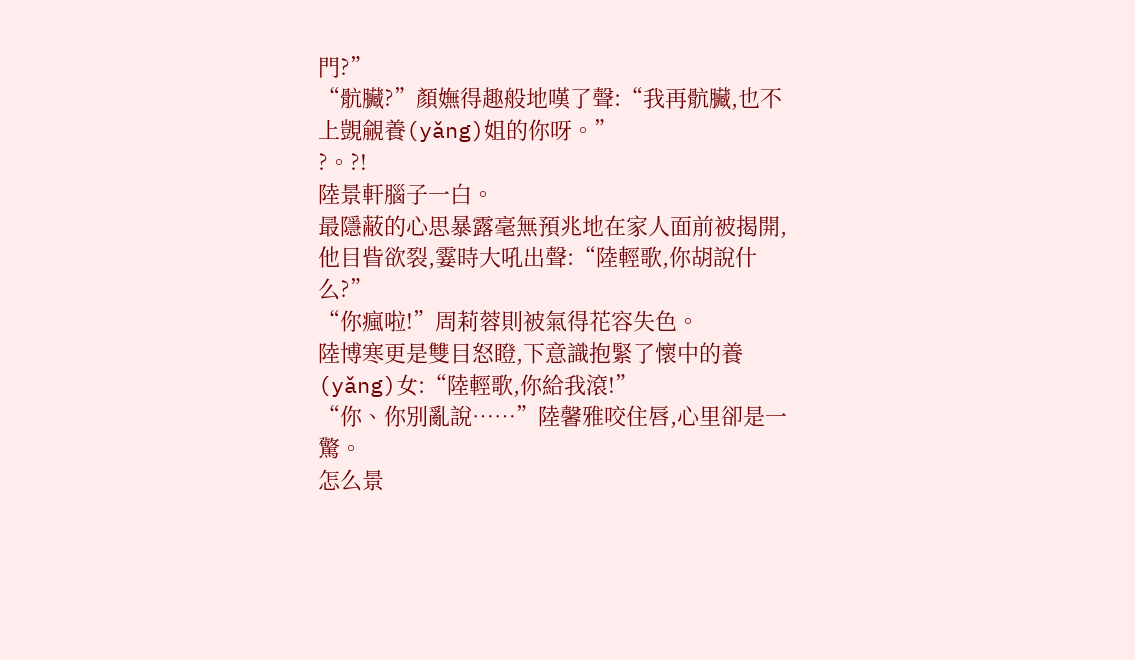門?”
“骯臟?”顏嫵得趣般地嘆了聲:“我再骯臟,也不上覬覦養(yǎng)姐的你呀。”
?。?!
陸景軒腦子一白。
最隱蔽的心思暴露毫無預兆地在家人面前被揭開,他目眥欲裂,霎時大吼出聲:“陸輕歌,你胡說什么?”
“你瘋啦!”周莉蓉則被氣得花容失色。
陸博寒更是雙目怒瞪,下意識抱緊了懷中的養(yǎng)女:“陸輕歌,你給我滾!”
“你、你別亂說……”陸馨雅咬住唇,心里卻是一驚。
怎么景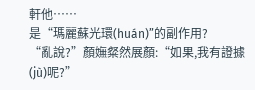軒他……
是“瑪麗蘇光環(huán)”的副作用?
“亂說?”顏嫵粲然展顏:“如果,我有證據(jù)呢?”